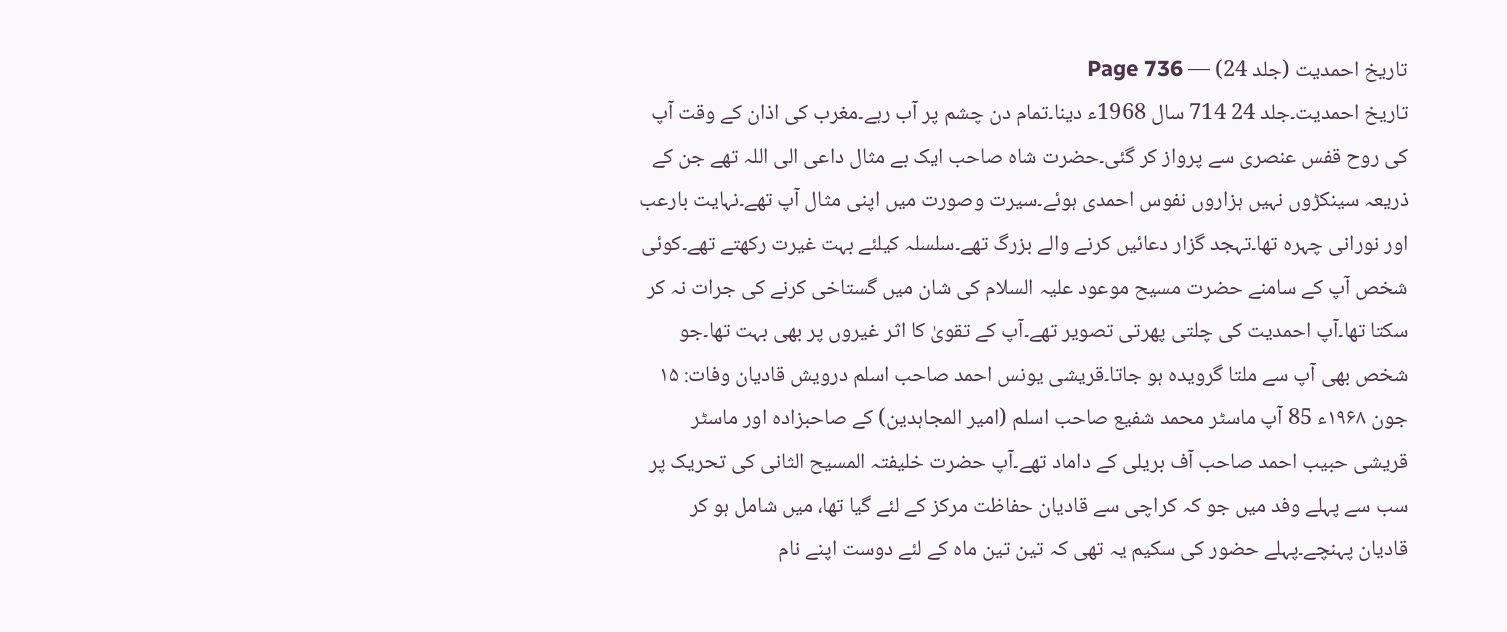تاریخ احمدیت (جلد 24) — Page 736
تاریخ احمدیت۔جلد 24 714 سال 1968ء دینا۔تمام دن چشم پر آب رہے۔مغرب کی اذان کے وقت آپ کی روح قفس عنصری سے پرواز کر گئی۔حضرت شاہ صاحب ایک بے مثال داعی الی اللہ تھے جن کے ذریعہ سینکڑوں نہیں ہزاروں نفوس احمدی ہوئے۔سیرت وصورت میں اپنی مثال آپ تھے۔نہایت بارعب اور نورانی چہرہ تھا۔تہجد گزار دعائیں کرنے والے بزرگ تھے۔سلسلہ کیلئے بہت غیرت رکھتے تھے۔کوئی شخص آپ کے سامنے حضرت مسیح موعود علیہ السلام کی شان میں گستاخی کرنے کی جرات نہ کر سکتا تھا۔آپ احمدیت کی چلتی پھرتی تصویر تھے۔آپ کے تقویٰ کا اثر غیروں پر بھی بہت تھا۔جو شخص بھی آپ سے ملتا گرویدہ ہو جاتا۔قریشی یونس احمد صاحب اسلم درویش قادیان وفات: ۱۵ جون ۱۹۶۸ء 85 آپ ماسٹر محمد شفیع صاحب اسلم (امیر المجاہدین) کے صاحبزادہ اور ماسٹر قریشی حبیب احمد صاحب آف بریلی کے داماد تھے۔آپ حضرت خلیفتہ المسیح الثانی کی تحریک پر سب سے پہلے وفد میں جو کہ کراچی سے قادیان حفاظت مرکز کے لئے گیا تھا، میں شامل ہو کر قادیان پہنچے۔پہلے حضور کی سکیم یہ تھی کہ تین تین ماہ کے لئے دوست اپنے نام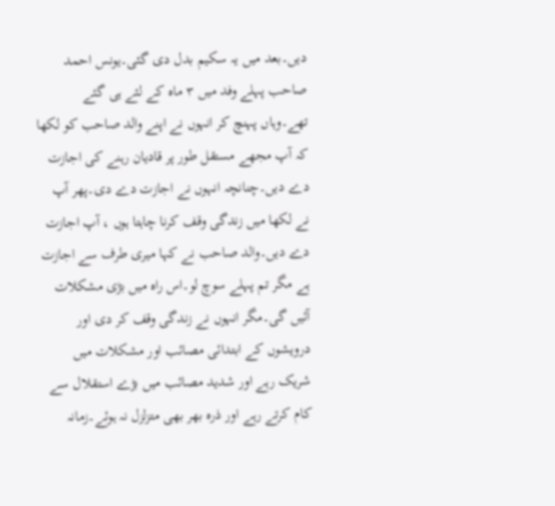دیں۔بعد میں یہ سکیم بدل دی گئی۔یونس احمد صاحب پہلے وفد میں ۳ ماہ کے لئے ہی گئے تھے۔وہاں پہنچ کر انہوں نے اپنے والد صاحب کو لکھا کہ آپ مجھے مستقل طور پر قادیان رہنے کی اجازت دے دیں۔چنانچہ انہوں نے اجازت دے دی۔پھر آپ نے لکھا میں زندگی وقف کرنا چاہتا ہوں ، آپ اجازت دے دیں۔والد صاحب نے کہا میری طرف سے اجازت ہے مگر تم پہلے سوچ لو۔اس راہ میں بڑی مشکلات آئیں گی۔مگر انہوں نے زندگی وقف کر دی اور درویشوں کے ابتدائی مصائب اور مشکلات میں شریک رہے اور شدید مصائب میں بڑے استقلال سے کام کرتے رہے اور ذرہ بھر بھی متزلزل نہ ہوئے۔زمانہ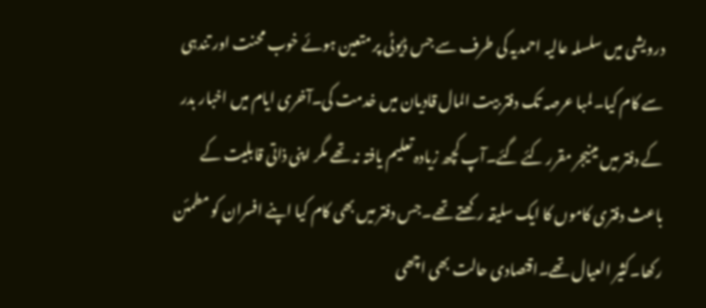درویشی میں سلسلہ عالیہ احمدیہ کی طرف سے جس ڈیوٹی پر متعین ہوئے خوب محنت اور تندہی سے کام کیا۔لمبا عرصہ تک دفتر بیت المال قادیان میں خدمت کی۔آخری ایام میں اخبار بدر کے دفتر میں مینیجر مقرر کئے گئے۔آپ کچھ زیادہ تعلیم یافتہ نہ تھے مگر اپنی ذاتی قابلیت کے باعث دفتری کاموں کا ایک سلیقہ رکھتے تھے۔جس دفتر میں بھی کام کیا اپنے افسران کو مطمئن رکھا۔کثیر العیال تھے۔اقتصادی حالت بھی اچھی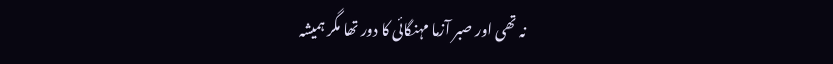نہ تھی اور صبر آزما مہنگائی کا دور تھا مگر ہمیشہ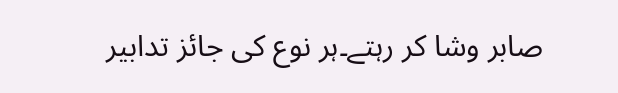صابر وشا کر رہتے۔ہر نوع کی جائز تدابیر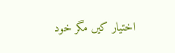اختیار کیں مگر خود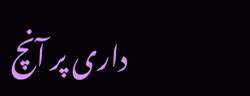داری پر آنچ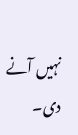نہیں آنے دی۔